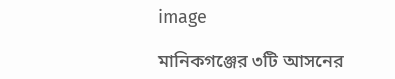image

মানিকগঞ্জের ৩টি আসনের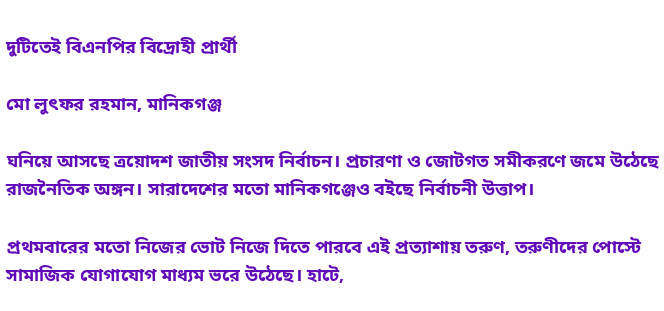দুটিতেই বিএনপির বিদ্রোহী প্রার্থী

মো লুৎফর রহমান, মানিকগঞ্জ

ঘনিয়ে আসছে ত্রয়োদশ জাতীয় সংসদ নির্বাচন। প্রচারণা ও জোটগত সমীকরণে জমে উঠেছে রাজনৈতিক অঙ্গন। সারাদেশের মতো মানিকগঞ্জেও বইছে নির্বাচনী উত্তাপ।

প্রথমবারের মতো নিজের ভোট নিজে দিতে পারবে এই প্রত্যাশায় তরুণ, তরুণীদের পোস্টে সামাজিক যোগাযোগ মাধ্যম ভরে উঠেছে। হাটে,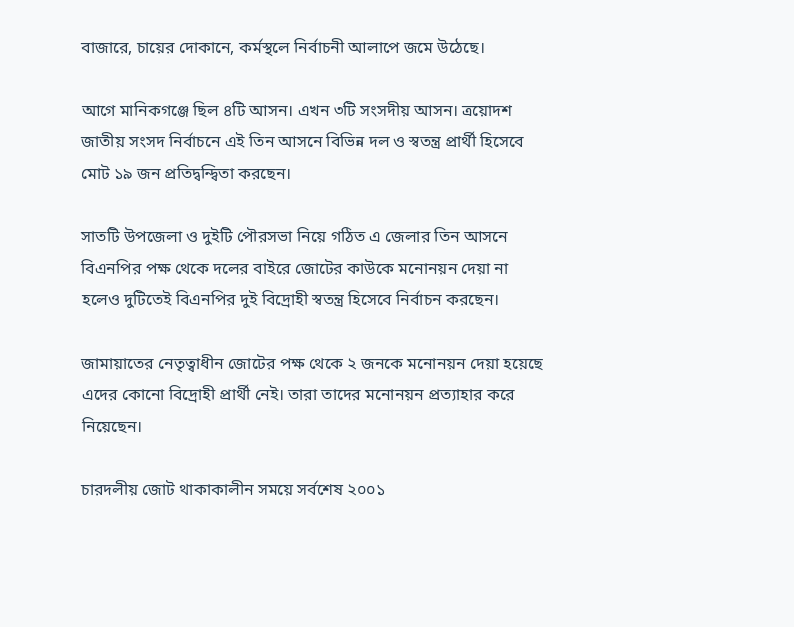বাজারে, চায়ের দোকানে, কর্মস্থলে নির্বাচনী আলাপে জমে উঠেছে।

আগে মানিকগঞ্জে ছিল ৪টি আসন। এখন ৩টি সংসদীয় আসন। ত্রয়োদশ জাতীয় সংসদ নির্বাচনে এই তিন আসনে বিভিন্ন দল ও স্বতন্ত্র প্রার্থী হিসেবে মোট ১৯ জন প্রতিদ্বন্দ্বিতা করছেন।

সাতটি উপজেলা ও দুইটি পৌরসভা নিয়ে গঠিত এ জেলার তিন আসনে বিএনপির পক্ষ থেকে দলের বাইরে জোটের কাউকে মনোনয়ন দেয়া না হলেও দুটিতেই বিএনপির দুই বিদ্রোহী স্বতন্ত্র হিসেবে নির্বাচন করছেন।

জামায়াতের নেতৃত্বাধীন জোটের পক্ষ থেকে ২ জনকে মনোনয়ন দেয়া হয়েছে এদের কোনো বিদ্রোহী প্রার্থী নেই। তারা তাদের মনোনয়ন প্রত্যাহার করে নিয়েছেন।

চারদলীয় জোট থাকাকালীন সময়ে সর্বশেষ ২০০১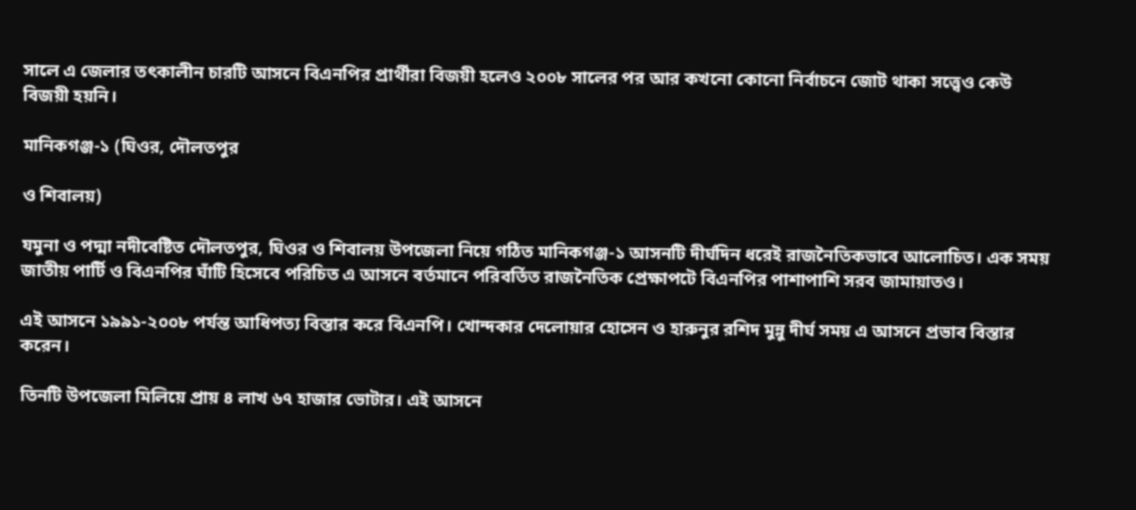সালে এ জেলার তৎকালীন চারটি আসনে বিএনপির প্রার্থীরা বিজয়ী হলেও ২০০৮ সালের পর আর কখনো কোনো নির্বাচনে জোট থাকা সত্ত্বেও কেউ বিজয়ী হয়নি।

মানিকগঞ্জ-১ (ঘিওর, দৌলতপুর

ও শিবালয়)

যমুনা ও পদ্মা নদীবেষ্টিত দৌলতপুর, ঘিওর ও শিবালয় উপজেলা নিয়ে গঠিত মানিকগঞ্জ-১ আসনটি দীর্ঘদিন ধরেই রাজনৈতিকভাবে আলোচিত। এক সময় জাতীয় পার্টি ও বিএনপির ঘাঁটি হিসেবে পরিচিত এ আসনে বর্তমানে পরিবর্তিত রাজনৈতিক প্রেক্ষাপটে বিএনপির পাশাপাশি সরব জামায়াতও।

এই আসনে ১৯৯১-২০০৮ পর্যন্ত আধিপত্য বিস্তার করে বিএনপি। খোন্দকার দেলোয়ার হোসেন ও হারুনুর রশিদ মুন্নু দীর্ঘ সময় এ আসনে প্রভাব বিস্তার করেন।

তিনটি উপজেলা মিলিয়ে প্রায় ৪ লাখ ৬৭ হাজার ভোটার। এই আসনে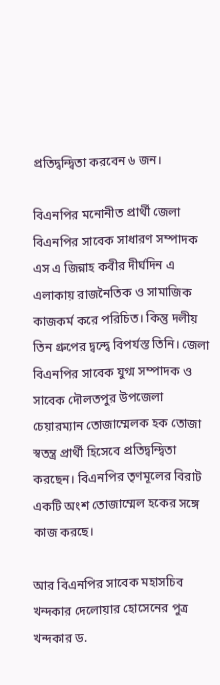প্রতিদ্বন্দ্বিতা করবেন ৬ জন।

বিএনপির মনোনীত প্রার্থী জেলা বিএনপির সাবেক সাধারণ সম্পাদক এস এ জিন্নাহ কবীর দীর্ঘদিন এ এলাকায় রাজনৈতিক ও সামাজিক কাজকর্ম করে পরিচিত। কিন্তু দলীয় তিন গ্রুপের দ্বন্দ্বে বিপর্যস্ত তিনি। জেলা বিএনপির সাবেক যুগ্ম সম্পাদক ও সাবেক দৌলতপুর উপজেলা চেয়ারম্যান তোজাম্মেলক হক তোজা স্বতন্ত্র প্রার্থী হিসেবে প্রতিদ্বন্দ্বিতা করছেন। বিএনপির তৃণমূলের বিরাট একটি অংশ তোজাম্মেল হকের সঙ্গে কাজ করছে।

আর বিএনপির সাবেক মহাসচিব খন্দকার দেলোয়ার হোসেনের পুত্র খন্দকার ড.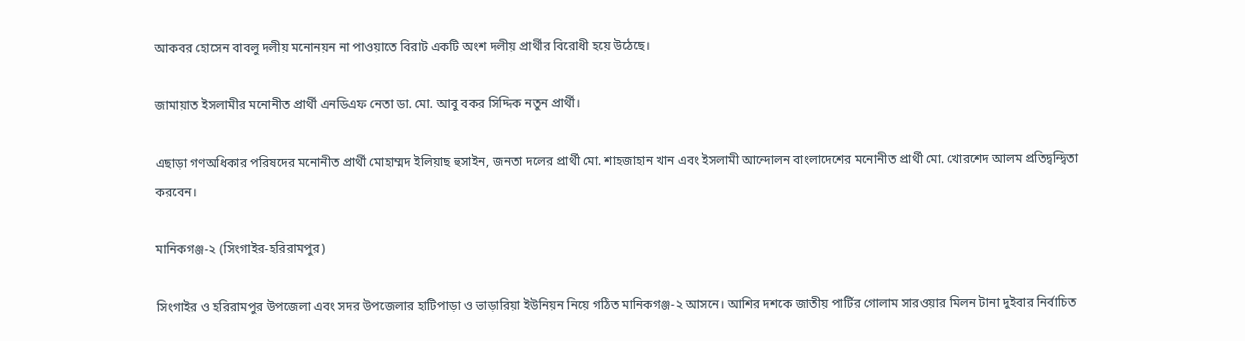আকবর হোসেন বাবলু দলীয় মনোনয়ন না পাওয়াতে বিরাট একটি অংশ দলীয় প্রার্থীর বিরোধী হয়ে উঠেছে।

জামায়াত ইসলামীর মনোনীত প্রার্থী এনডিএফ নেতা ডা. মো. আবু বকর সিদ্দিক নতুন প্রার্থী।

এছাড়া গণঅধিকার পরিষদের মনোনীত প্রার্থী মোহাম্মদ ইলিয়াছ হুসাইন, জনতা দলের প্রার্থী মো. শাহজাহান খান এবং ইসলামী আন্দোলন বাংলাদেশের মনোনীত প্রার্থী মো. খোরশেদ আলম প্রতিদ্বন্দ্বিতা করবেন।

মানিকগঞ্জ-২ (সিংগাইর-হরিরামপুর)

সিংগাইর ও হরিরামপুর উপজেলা এবং সদর উপজেলার হাটিপাড়া ও ভাড়ারিয়া ইউনিয়ন নিয়ে গঠিত মানিকগঞ্জ-২ আসনে। আশির দশকে জাতীয় পার্টির গোলাম সারওয়ার মিলন টানা দুইবার নির্বাচিত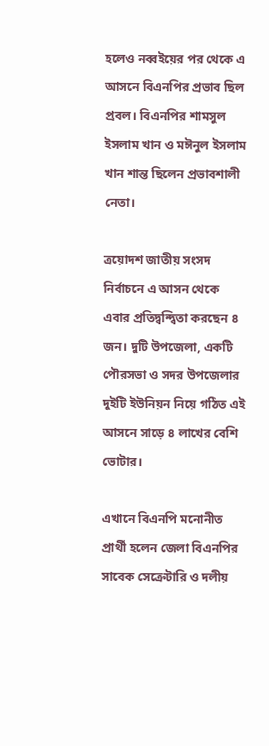হলেও নব্বইয়ের পর থেকে এ আসনে বিএনপির প্রভাব ছিল প্রবল। বিএনপির শামসুল ইসলাম খান ও মঈনুল ইসলাম খান শান্ত ছিলেন প্রভাবশালী নেতা।

ত্রয়োদশ জাতীয় সংসদ নির্বাচনে এ আসন থেকে এবার প্রতিদ্বন্দ্বিতা করছেন ৪ জন। দুটি উপজেলা, একটি পৌরসভা ও সদর উপজেলার দুইটি ইউনিয়ন নিয়ে গঠিত এই আসনে সাড়ে ৪ লাখের বেশি ভোটার।

এখানে বিএনপি মনোনীত প্রার্থী হলেন জেলা বিএনপির সাবেক সেক্রেটারি ও দলীয়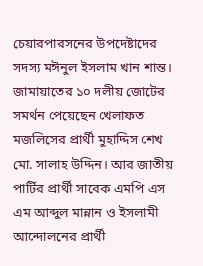চেয়ারপারসনের উপদেষ্টাদের সদস্য মঈনুল ইসলাম খান শান্ত। জামায়াতের ১০ দলীয় জোটের সমর্থন পেয়েছেন খেলাফত মজলিসের প্রার্থী মুহাদ্দিস শেখ মো. সালাহ উদ্দিন। আর জাতীয় পার্টির প্রার্থী সাবেক এমপি এস এম আব্দুল মান্নান ও ইসলামী আন্দোলনের প্রার্থী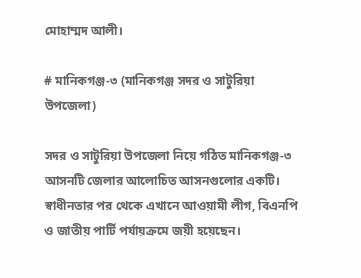মোহাম্মদ আলী।

# মানিকগঞ্জ-৩ (মানিকগঞ্জ সদর ও সাটুরিয়া উপজেলা)

সদর ও সাটুরিয়া উপজেলা নিয়ে গঠিত মানিকগঞ্জ-৩ আসনটি জেলার আলোচিত আসনগুলোর একটি। স্বাধীনতার পর থেকে এখানে আওয়ামী লীগ, বিএনপি ও জাতীয় পার্টি পর্যায়ক্রমে জয়ী হয়েছেন।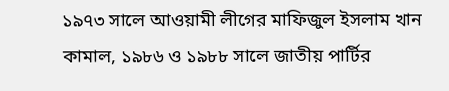১৯৭৩ সালে আওয়ামী লীগের মাফিজুল ইসলাম খান কামাল, ১৯৮৬ ও ১৯৮৮ সালে জাতীয় পার্টির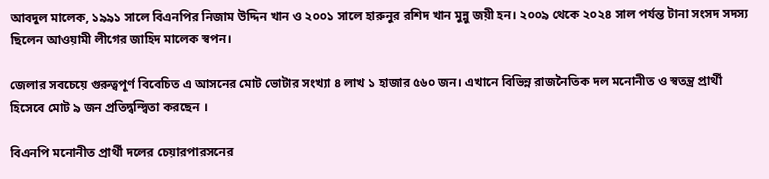আবদুল মালেক, ১৯৯১ সালে বিএনপির নিজাম উদ্দিন খান ও ২০০১ সালে হারুনুর রশিদ খান মুন্নু জয়ী হন। ২০০৯ থেকে ২০২৪ সাল পর্যন্ত টানা সংসদ সদস্য ছিলেন আওয়ামী লীগের জাহিদ মালেক স্বপন।

জেলার সবচেয়ে গুরুত্বপূর্ণ বিবেচিত এ আসনের মোট ভোটার সংখ্যা ৪ লাখ ১ হাজার ৫৬০ জন। এখানে বিভিন্ন রাজনৈতিক দল মনোনীত ও স্বতন্ত্র প্রার্থী হিসেবে মোট ৯ জন প্রতিদ্বন্দ্বিতা করছেন ।

বিএনপি মনোনীত প্রার্থী দলের চেয়ারপারসনের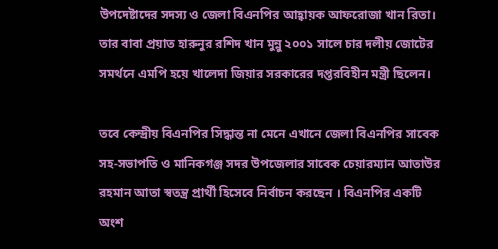উপদেষ্টাদের সদস্য ও জেলা বিএনপির আহ্বায়ক আফরোজা খান রিতা। তার বাবা প্রয়াত হারুনুর রশিদ খান মুন্নু ২০০১ সালে চার দলীয় জোটের সমর্থনে এমপি হয়ে খালেদা জিয়ার সরকারের দপ্তরবিহীন মন্ত্রী ছিলেন।

তবে কেন্দ্রীয় বিএনপির সিদ্ধান্ত না মেনে এখানে জেলা বিএনপির সাবেক সহ-সভাপতি ও মানিকগঞ্জ সদর উপজেলার সাবেক চেয়ারম্যান আতাউর রহমান আতা স্বতন্ত্র প্রার্থী হিসেবে নির্বাচন করছেন । বিএনপির একটি অংশ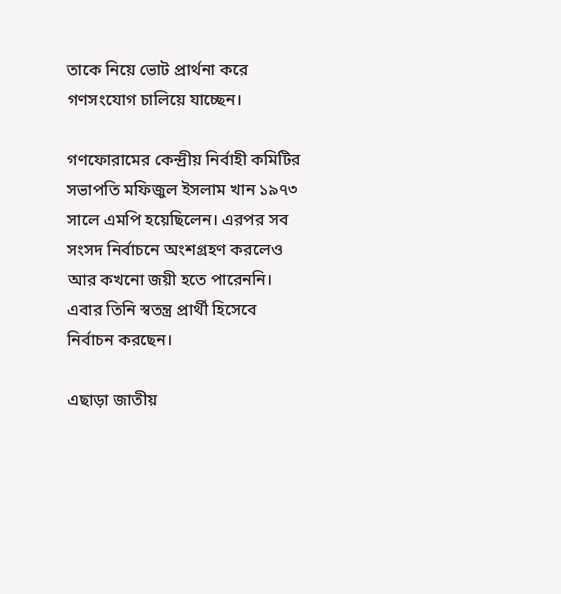তাকে নিয়ে ভোট প্রার্থনা করে গণসংযোগ চালিয়ে যাচ্ছেন।

গণফোরামের কেন্দ্রীয় নির্বাহী কমিটির সভাপতি মফিজুল ইসলাম খান ১৯৭৩ সালে এমপি হয়েছিলেন। এরপর সব সংসদ নির্বাচনে অংশগ্রহণ করলেও আর কখনো জয়ী হতে পারেননি। এবার তিনি স্বতন্ত্র প্রার্থী হিসেবে নির্বাচন করছেন।

এছাড়া জাতীয়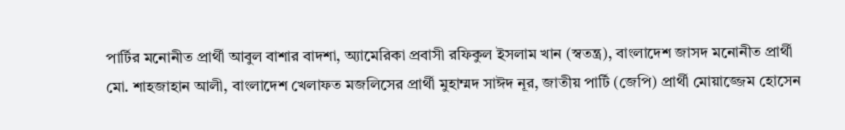পার্টির মনোনীত প্রার্থী আবুল বাশার বাদশা, অ্যামেরিকা প্রবাসী রফিকুল ইসলাম খান (স্বতন্ত্র), বাংলাদেশ জাসদ মনোনীত প্রার্থী মো. শাহজাহান আলী, বাংলাদেশ খেলাফত মজলিসের প্রার্থী মুহাম্মদ সাঈদ নূর, জাতীয় পার্টি (জেপি) প্রার্থী মোয়াজ্জেম হোসেন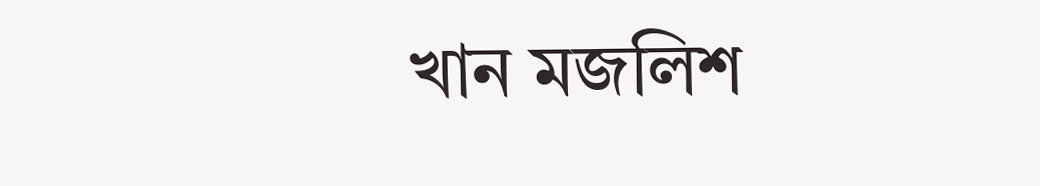খান মজলিশ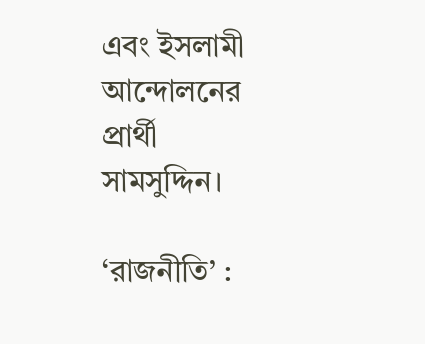এবং ইসলামী আন্দোলনের প্রার্থী সামসুদ্দিন।

‘রাজনীতি’ :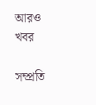আরও খবর

সম্প্রতি